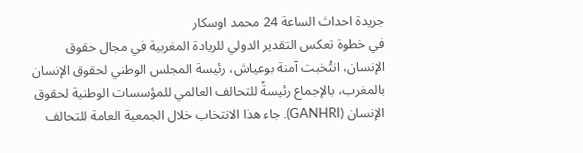جريدة احداث الساعة 24 محمد اوسكار
في خطوة تعكس التقدير الدولي للريادة المغربية في مجال حقوق الإنسان، انتُخبت آمنة بوعياش، رئيسة المجلس الوطني لحقوق الإنسان بالمغرب، بالإجماع رئيسةً للتحالف العالمي للمؤسسات الوطنية لحقوق الإنسان (GANHRI). جاء هذا الانتخاب خلال الجمعية العامة للتحالف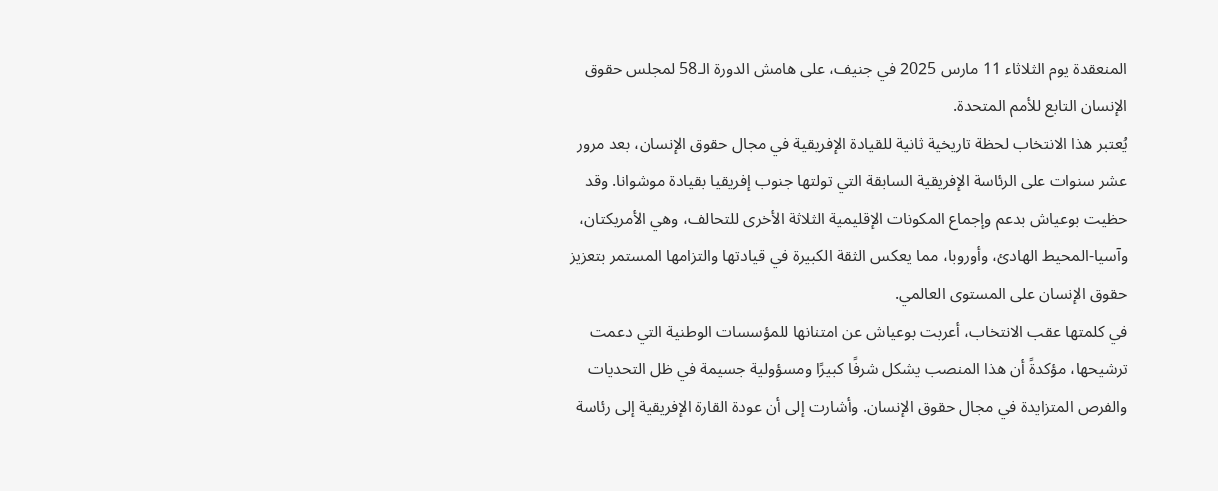المنعقدة يوم الثلاثاء 11 مارس 2025 في جنيف، على هامش الدورة الـ58 لمجلس حقوق الإنسان التابع للأمم المتحدة.
يُعتبر هذا الانتخاب لحظة تاريخية ثانية للقيادة الإفريقية في مجال حقوق الإنسان، بعد مرور عشر سنوات على الرئاسة الإفريقية السابقة التي تولتها جنوب إفريقيا بقيادة موشوانا. وقد حظيت بوعياش بدعم وإجماع المكونات الإقليمية الثلاثة الأخرى للتحالف، وهي الأمريكتان، وآسيا-المحيط الهادئ، وأوروبا، مما يعكس الثقة الكبيرة في قيادتها والتزامها المستمر بتعزيز حقوق الإنسان على المستوى العالمي.
في كلمتها عقب الانتخاب، أعربت بوعياش عن امتنانها للمؤسسات الوطنية التي دعمت ترشيحها، مؤكدةً أن هذا المنصب يشكل شرفًا كبيرًا ومسؤولية جسيمة في ظل التحديات والفرص المتزايدة في مجال حقوق الإنسان. وأشارت إلى أن عودة القارة الإفريقية إلى رئاسة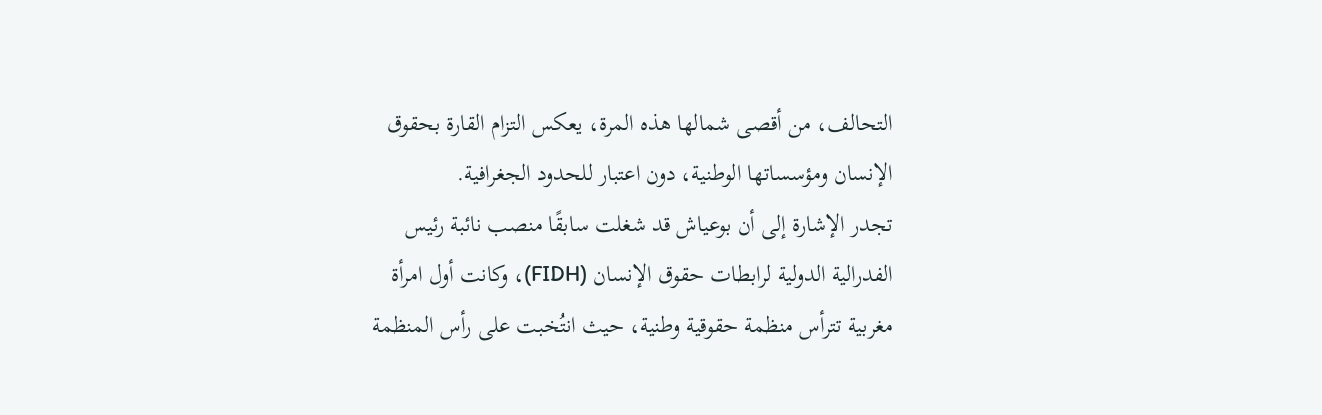التحالف، من أقصى شمالها هذه المرة، يعكس التزام القارة بحقوق الإنسان ومؤسساتها الوطنية، دون اعتبار للحدود الجغرافية.
تجدر الإشارة إلى أن بوعياش قد شغلت سابقًا منصب نائبة رئيس الفدرالية الدولية لرابطات حقوق الإنسان (FIDH)، وكانت أول امرأة مغربية تترأس منظمة حقوقية وطنية، حيث انتُخبت على رأس المنظمة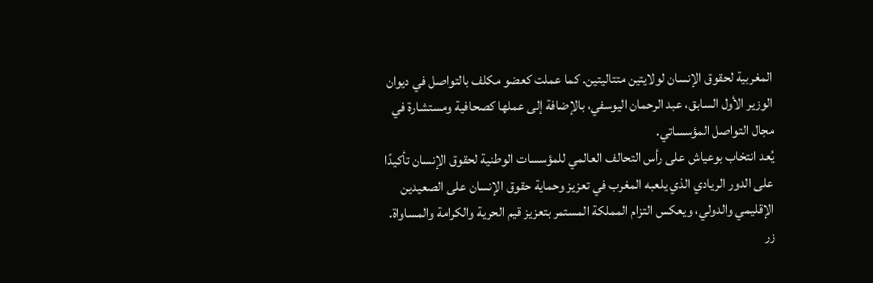المغربية لحقوق الإنسان لولايتين متتاليتين. كما عملت كعضو مكلف بالتواصل في ديوان الوزير الأول السابق، عبد الرحمان اليوسفي، بالإضافة إلى عملها كصحافية ومستشارة في مجال التواصل المؤسساتي.
يُعد انتخاب بوعياش على رأس التحالف العالمي للمؤسسات الوطنية لحقوق الإنسان تأكيدًا على الدور الريادي الذي يلعبه المغرب في تعزيز وحماية حقوق الإنسان على الصعيدين الإقليمي والدولي، ويعكس التزام المملكة المستمر بتعزيز قيم الحرية والكرامة والمساواة.
زر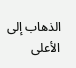الذهاب إلى الأعلى